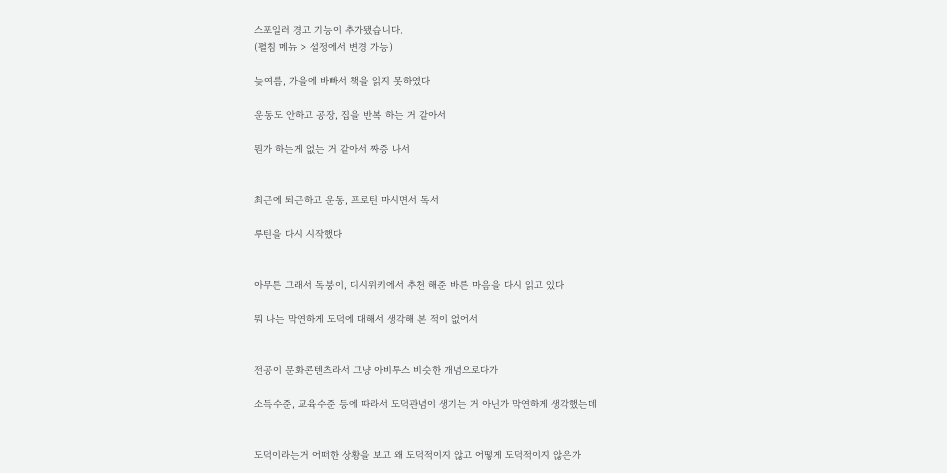스포일러 경고 기능이 추가됐습니다.
(펼침 메뉴 > 설정에서 변경 가능)

늦여름, 가을에 바빠서 책을 읽지 못하였다

운동도 안하고 공장, 집을 반복 하는 거 같아서

뭔가 하는게 없는 거 같아서 짜증 나서


최근에 퇴근하고 운동, 프로틴 마시면서 독서

루틴을 다시 시작했다


아무튼 그래서 독붕이, 디시위키에서 추천 해준 바른 마음을 다시 읽고 있다

뭐 나는 막연하게 도덕에 대해서 생각해 본 적이 없어서


전공이 문화콘텐츠라서 그냥 아비투스 비슷한 개념으로다가

소득수준, 교육수준 등에 따라서 도덕관념이 생기는 거 아닌가 막연하게 생각했는데


도덕이라는거 어떠한 상황을 보고 왜 도덕적이지 않고 어떻게 도덕적이지 않은가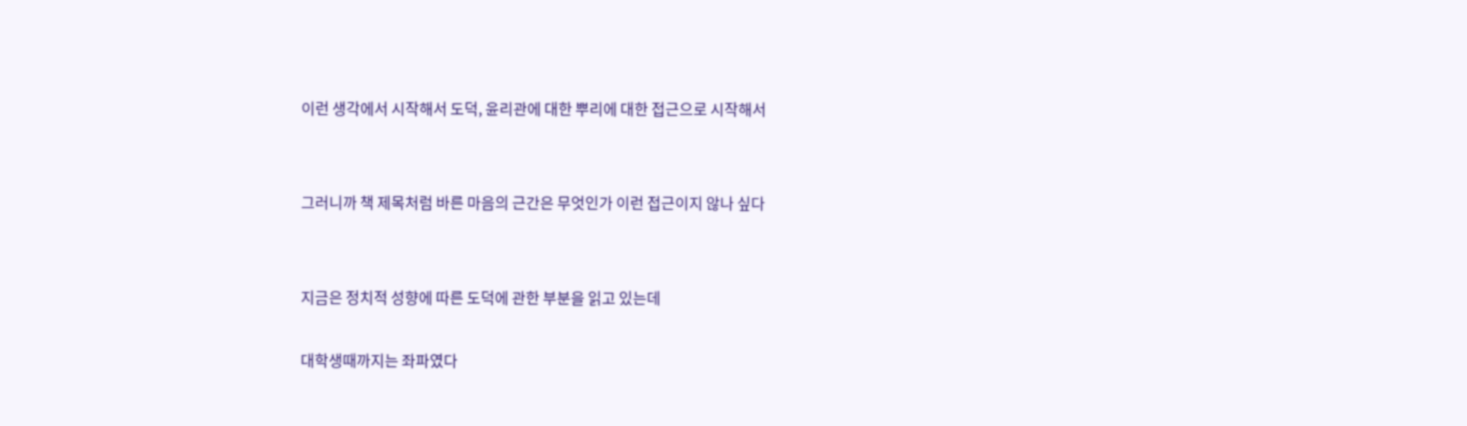이런 생각에서 시작해서 도덕, 윤리관에 대한 뿌리에 대한 접근으로 시작해서


그러니까 책 제목처럼 바른 마음의 근간은 무엇인가 이런 접근이지 않나 싶다


지금은 정치적 성향에 따른 도덕에 관한 부분을 읽고 있는데

대학생때까지는 좌파였다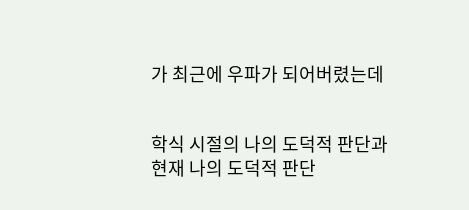가 최근에 우파가 되어버렸는데


학식 시절의 나의 도덕적 판단과 현재 나의 도덕적 판단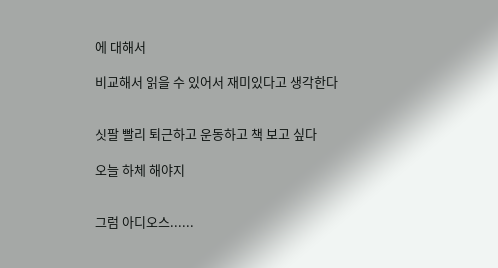에 대해서

비교해서 읽을 수 있어서 재미있다고 생각한다


싯팔 빨리 퇴근하고 운동하고 책 보고 싶다

오늘 하체 해야지


그럼 아디오스......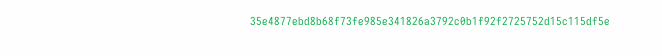35e4877ebd8b68f73fe985e341826a3792c0b1f92f2725752d15c115df5e